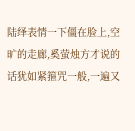陆绎表情一下僵在脸上,空旷的走廊,奚萤烛方才说的话犹如紧箍咒一般,一遍又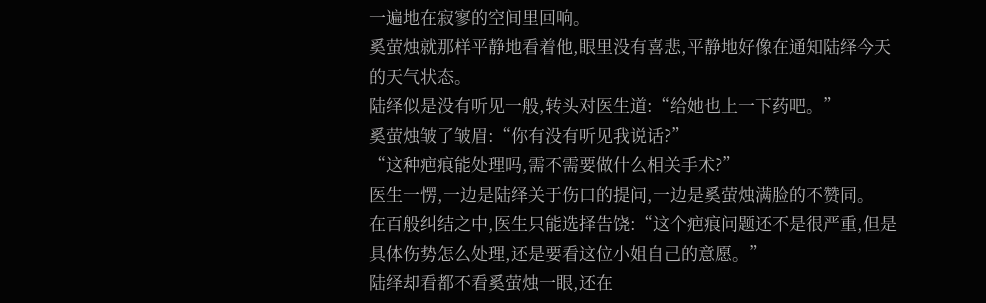一遍地在寂寥的空间里回响。
奚萤烛就那样平静地看着他,眼里没有喜悲,平静地好像在通知陆绎今天的天气状态。
陆绎似是没有听见一般,转头对医生道:“给她也上一下药吧。”
奚萤烛皱了皱眉:“你有没有听见我说话?”
“这种疤痕能处理吗,需不需要做什么相关手术?”
医生一愣,一边是陆绎关于伤口的提问,一边是奚萤烛满脸的不赞同。
在百般纠结之中,医生只能选择告饶:“这个疤痕问题还不是很严重,但是具体伤势怎么处理,还是要看这位小姐自己的意愿。”
陆绎却看都不看奚萤烛一眼,还在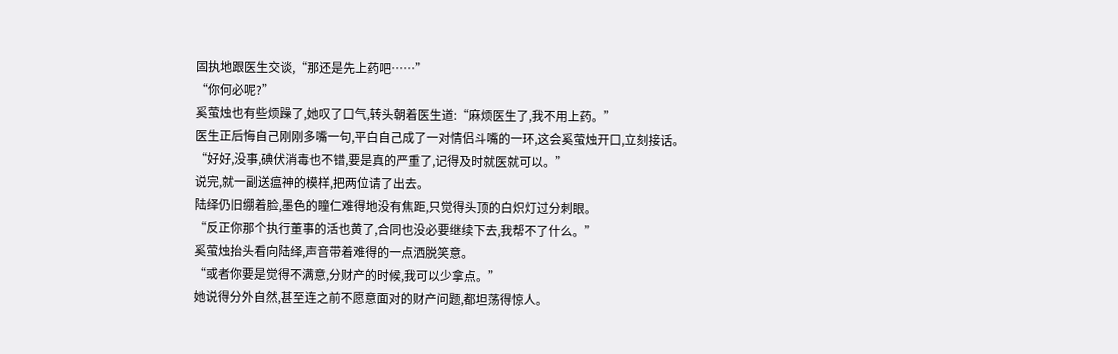固执地跟医生交谈,“那还是先上药吧……”
“你何必呢?”
奚萤烛也有些烦躁了,她叹了口气,转头朝着医生道:“麻烦医生了,我不用上药。”
医生正后悔自己刚刚多嘴一句,平白自己成了一对情侣斗嘴的一环,这会奚萤烛开口,立刻接话。
“好好,没事,碘伏消毒也不错,要是真的严重了,记得及时就医就可以。”
说完,就一副送瘟神的模样,把两位请了出去。
陆绎仍旧绷着脸,墨色的瞳仁难得地没有焦距,只觉得头顶的白炽灯过分刺眼。
“反正你那个执行董事的活也黄了,合同也没必要继续下去,我帮不了什么。”
奚萤烛抬头看向陆绎,声音带着难得的一点洒脱笑意。
“或者你要是觉得不满意,分财产的时候,我可以少拿点。”
她说得分外自然,甚至连之前不愿意面对的财产问题,都坦荡得惊人。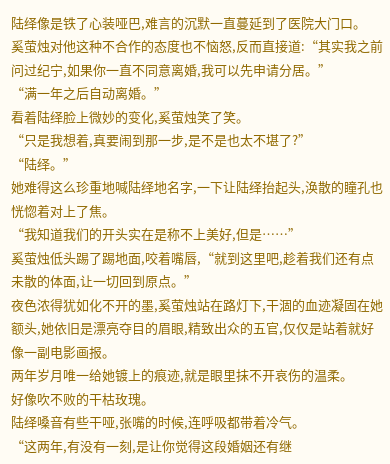陆绎像是铁了心装哑巴,难言的沉默一直蔓延到了医院大门口。
奚萤烛对他这种不合作的态度也不恼怒,反而直接道:“其实我之前问过纪宁,如果你一直不同意离婚,我可以先申请分居。”
“满一年之后自动离婚。”
看着陆绎脸上微妙的变化,奚萤烛笑了笑。
“只是我想着,真要闹到那一步,是不是也太不堪了?”
“陆绎。”
她难得这么珍重地喊陆绎地名字,一下让陆绎抬起头,涣散的瞳孔也恍惚着对上了焦。
“我知道我们的开头实在是称不上美好,但是……”
奚萤烛低头踢了踢地面,咬着嘴唇,“就到这里吧,趁着我们还有点未散的体面,让一切回到原点。”
夜色浓得犹如化不开的墨,奚萤烛站在路灯下,干涸的血迹凝固在她额头,她依旧是漂亮夺目的眉眼,精致出众的五官,仅仅是站着就好像一副电影画报。
两年岁月唯一给她镀上的痕迹,就是眼里抹不开哀伤的温柔。
好像吹不败的干枯玫瑰。
陆绎嗓音有些干哑,张嘴的时候,连呼吸都带着冷气。
“这两年,有没有一刻,是让你觉得这段婚姻还有继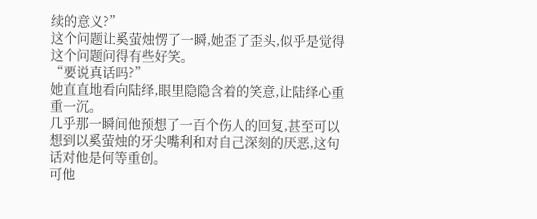续的意义?”
这个问题让奚萤烛愣了一瞬,她歪了歪头,似乎是觉得这个问题问得有些好笑。
“要说真话吗?”
她直直地看向陆绎,眼里隐隐含着的笑意,让陆绎心重重一沉。
几乎那一瞬间他预想了一百个伤人的回复,甚至可以想到以奚萤烛的牙尖嘴利和对自己深刻的厌恶,这句话对他是何等重创。
可他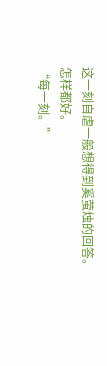这一刻自虐一般想得到奚萤烛的回答。
怎样都好。
“每一刻。”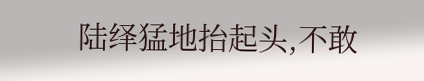陆绎猛地抬起头,不敢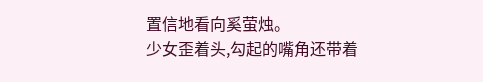置信地看向奚萤烛。
少女歪着头,勾起的嘴角还带着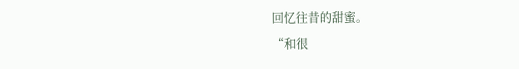回忆往昔的甜蜜。
“和很